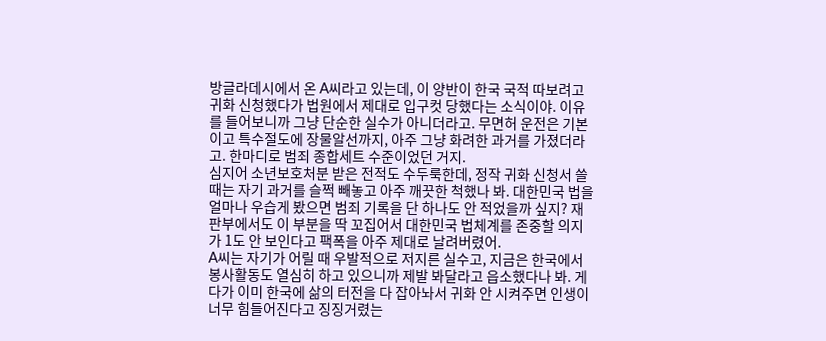방글라데시에서 온 A씨라고 있는데, 이 양반이 한국 국적 따보려고 귀화 신청했다가 법원에서 제대로 입구컷 당했다는 소식이야. 이유를 들어보니까 그냥 단순한 실수가 아니더라고. 무면허 운전은 기본이고 특수절도에 장물알선까지, 아주 그냥 화려한 과거를 가졌더라고. 한마디로 범죄 종합세트 수준이었던 거지.
심지어 소년보호처분 받은 전적도 수두룩한데, 정작 귀화 신청서 쓸 때는 자기 과거를 슬쩍 빼놓고 아주 깨끗한 척했나 봐. 대한민국 법을 얼마나 우습게 봤으면 범죄 기록을 단 하나도 안 적었을까 싶지? 재판부에서도 이 부분을 딱 꼬집어서 대한민국 법체계를 존중할 의지가 1도 안 보인다고 팩폭을 아주 제대로 날려버렸어.
A씨는 자기가 어릴 때 우발적으로 저지른 실수고, 지금은 한국에서 봉사활동도 열심히 하고 있으니까 제발 봐달라고 읍소했다나 봐. 게다가 이미 한국에 삶의 터전을 다 잡아놔서 귀화 안 시켜주면 인생이 너무 힘들어진다고 징징거렸는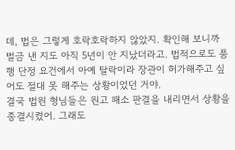데, 법은 그렇게 호락호락하지 않았지. 확인해 보니까 벌금 낸 지도 아직 5년이 안 지났더라고. 법적으로도 품행 단정 요건에서 아예 탈락이라 장관이 허가해주고 싶어도 절대 못 해주는 상황이었던 거야.
결국 법원 형님들은 원고 패소 판결을 내리면서 상황을 종결시켰어. 그래도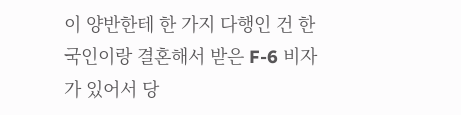이 양반한테 한 가지 다행인 건 한국인이랑 결혼해서 받은 F-6 비자가 있어서 당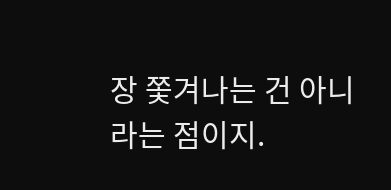장 쫓겨나는 건 아니라는 점이지.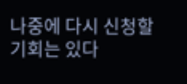나중에 다시 신청할 기회는 있다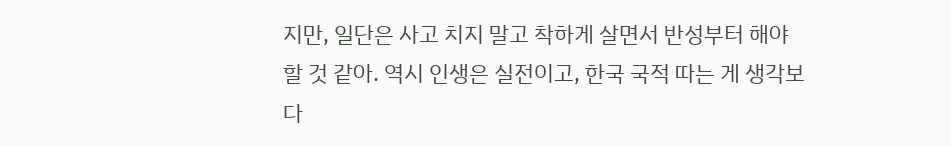지만, 일단은 사고 치지 말고 착하게 살면서 반성부터 해야 할 것 같아. 역시 인생은 실전이고, 한국 국적 따는 게 생각보다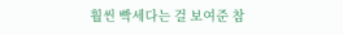훨씬 빡세다는 걸 보여준 참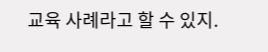교육 사례라고 할 수 있지.